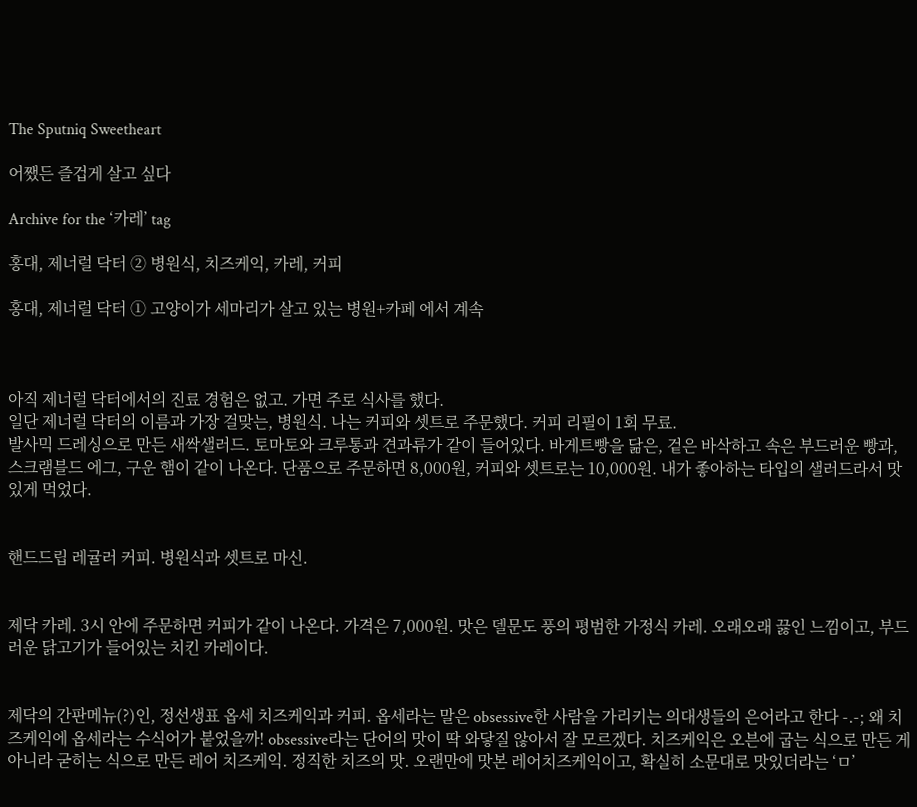The Sputniq Sweetheart

어쨌든 즐겁게 살고 싶다

Archive for the ‘카레’ tag

홍대, 제너럴 닥터 ② 병원식, 치즈케익, 카레, 커피

홍대, 제너럴 닥터 ① 고양이가 세마리가 살고 있는 병원+카페 에서 계속



아직 제너럴 닥터에서의 진료 경험은 없고. 가면 주로 식사를 했다.
일단 제너럴 닥터의 이름과 가장 걸맞는, 병원식. 나는 커피와 셋트로 주문했다. 커피 리필이 1회 무료.
발사믹 드레싱으로 만든 새싹샐러드. 토마토와 크루통과 견과류가 같이 들어있다. 바게트빵을 닮은, 겉은 바삭하고 속은 부드러운 빵과, 스크램블드 에그, 구운 햄이 같이 나온다. 단품으로 주문하면 8,000원, 커피와 셋트로는 10,000원. 내가 좋아하는 타입의 샐러드라서 맛있게 먹었다.


핸드드립 레귤러 커피. 병원식과 셋트로 마신.


제닥 카레. 3시 안에 주문하면 커피가 같이 나온다. 가격은 7,000원. 맛은 델문도 풍의 평범한 가정식 카레. 오래오래 끓인 느낌이고, 부드러운 닭고기가 들어있는 치킨 카레이다.


제닥의 간판메뉴(?)인, 정선생표 옵세 치즈케익과 커피. 옵세라는 말은 obsessive한 사람을 가리키는 의대생들의 은어라고 한다 -.-; 왜 치즈케익에 옵세라는 수식어가 붙었을까! obsessive라는 단어의 맛이 딱 와닿질 않아서 잘 모르겠다. 치즈케익은 오븐에 굽는 식으로 만든 게 아니라 굳히는 식으로 만든 레어 치즈케익. 정직한 치즈의 맛. 오랜만에 맛본 레어치즈케익이고, 확실히 소문대로 맛있더라는 ‘ㅁ’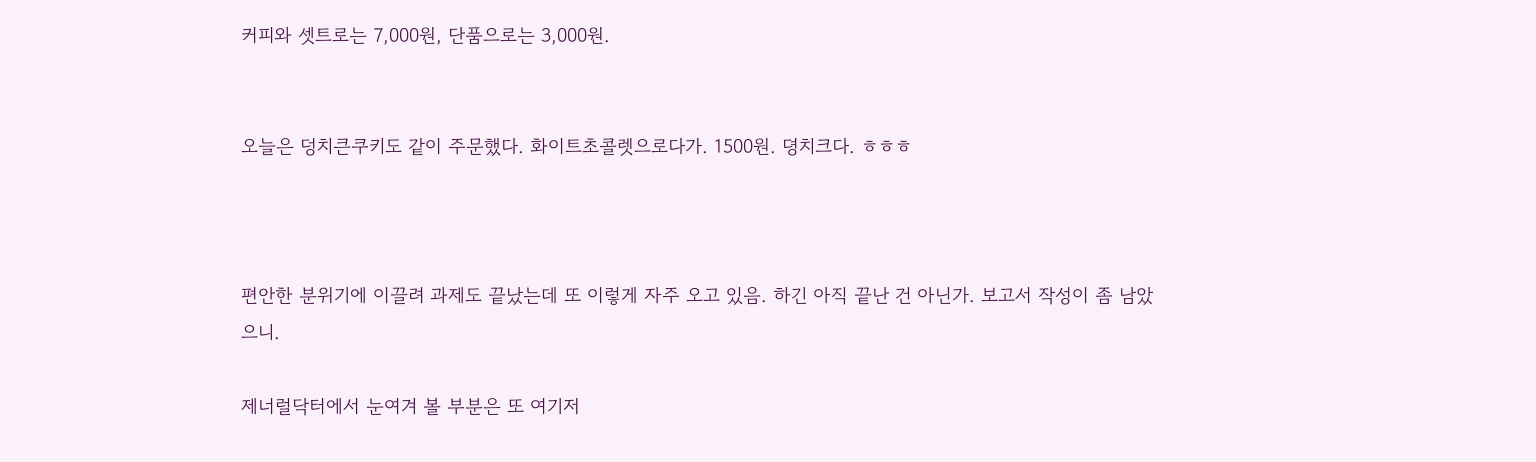커피와 셋트로는 7,000원, 단품으로는 3,000원.


오늘은 덩치큰쿠키도 같이 주문했다. 화이트초콜렛으로다가. 1500원. 뎡치크다. ㅎㅎㅎ



편안한 분위기에 이끌려 과제도 끝났는데 또 이렇게 자주 오고 있음. 하긴 아직 끝난 건 아닌가. 보고서 작성이 좀 남았으니.

제너럴닥터에서 눈여겨 볼 부분은 또 여기저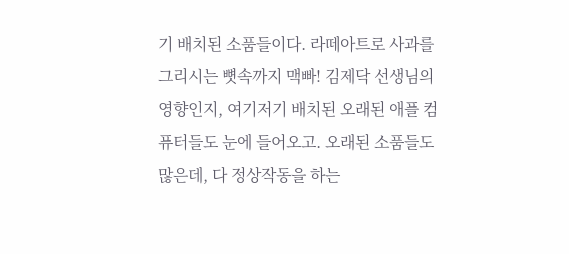기 배치된 소품들이다. 라떼아트로 사과를 그리시는 뼛속까지 맥빠! 김제닥 선생님의 영향인지, 여기저기 배치된 오래된 애플 컴퓨터들도 눈에 들어오고. 오래된 소품들도 많은데, 다 정상작동을 하는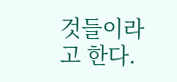것들이라고 한다.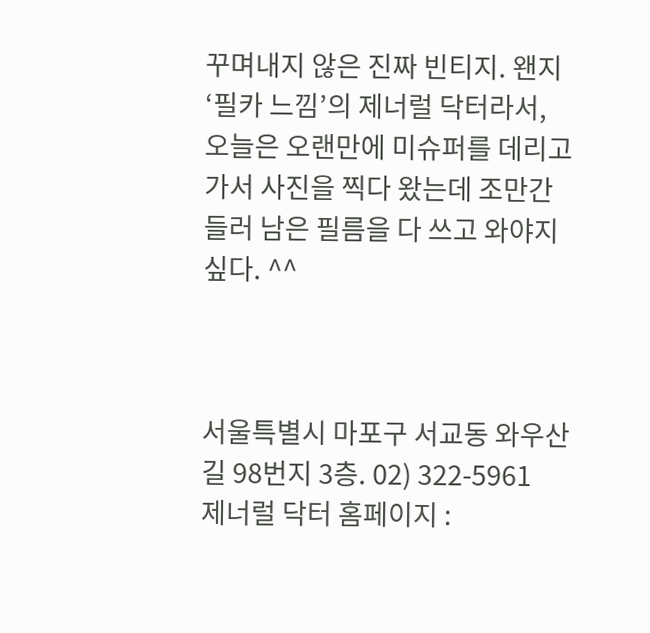꾸며내지 않은 진짜 빈티지. 왠지 ‘필카 느낌’의 제너럴 닥터라서, 오늘은 오랜만에 미슈퍼를 데리고 가서 사진을 찍다 왔는데 조만간 들러 남은 필름을 다 쓰고 와야지 싶다. ^^



서울특별시 마포구 서교동 와우산길 98번지 3층. 02) 322-5961
제너럴 닥터 홈페이지 :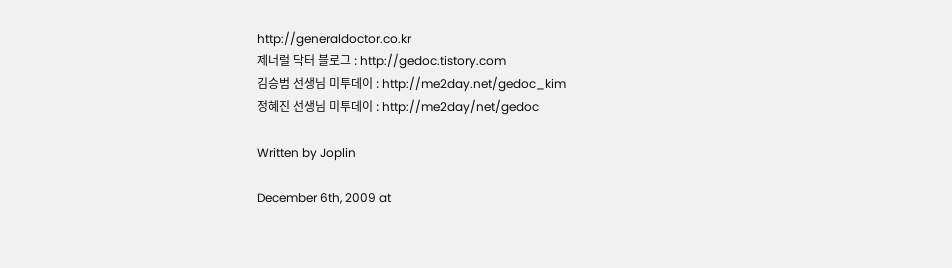http://generaldoctor.co.kr
제너럴 닥터 블로그 : http://gedoc.tistory.com
김승범 선생님 미투데이 : http://me2day.net/gedoc_kim
정혜진 선생님 미투데이 : http://me2day/net/gedoc

Written by Joplin

December 6th, 2009 at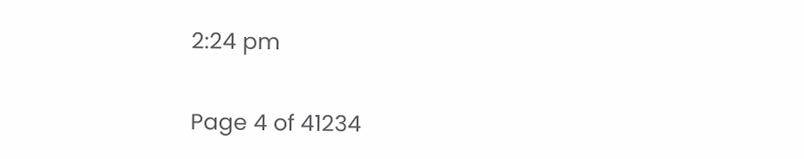2:24 pm

Page 4 of 41234